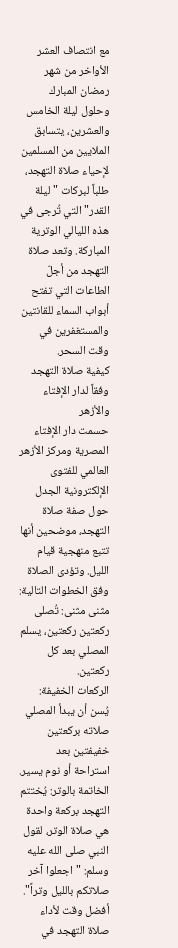مع انتصاف العشر الأواخر من شهر رمضان المبارك وحلول ليلة الخامس والعشرين، يتسابق الملايين من المسلمين لإحياء صلاة التهجد، طلباً لبركات "ليلة القدر" التي تُرجى في هذه الليالي الوترية المباركة. وتعد صلاة التهجد من أجلّ الطاعات التي تفتح أبواب السماء للقانتين والمستغفرين في وقت السحر.
كيفية صلاة التهجد وفقاً لدار الإفتاء والأزهر
حسمت دار الإفتاء المصرية ومركز الأزهر العالمي للفتوى الإلكترونية الجدل حول صفة صلاة التهجد، موضحين أنها تتبع منهجية قيام الليل. وتؤدى الصلاة وفق الخطوات التالية:
مثنى مثنى: تُصلى ركعتين ركعتين، يسلم المصلي بعد كل ركعتين.
الركعات الخفيفة: يُسن أن يبدأ المصلي صلاته بركعتين خفيفتين بعد استراحة أو نوم يسير.
الخاتمة بالوتر: يُختتم التهجد بركعة واحدة هي صلاة الوتر، لقول النبي صلى الله عليه وسلم: "اجعلوا آخر صلاتكم بالليل وتراً".
أفضل وقت لأداء صلاة التهجد في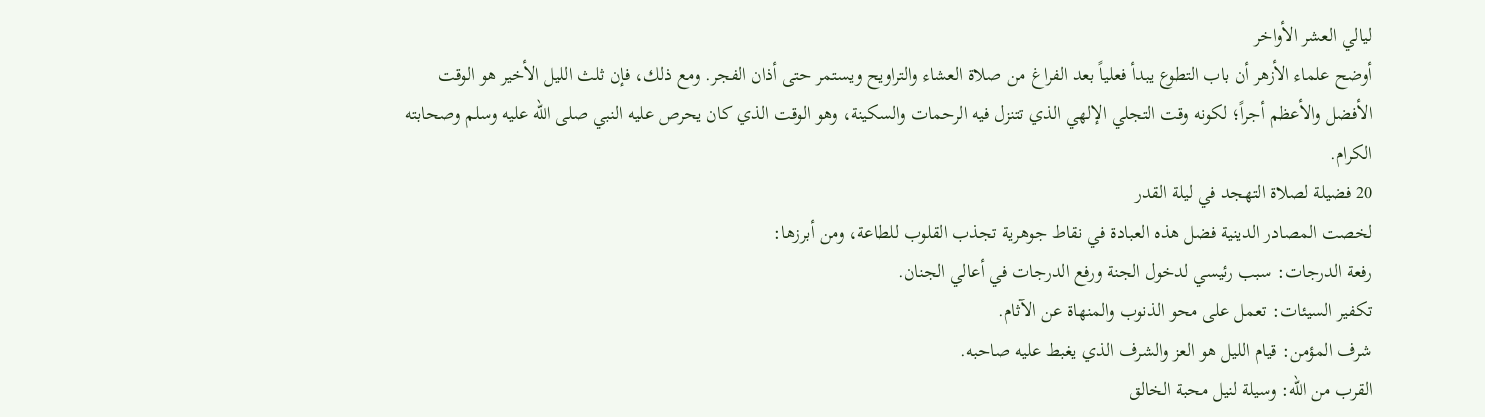ليالي العشر الأواخر
أوضح علماء الأزهر أن باب التطوع يبدأ فعلياً بعد الفراغ من صلاة العشاء والتراويح ويستمر حتى أذان الفجر. ومع ذلك، فإن ثلث الليل الأخير هو الوقت الأفضل والأعظم أجراً؛ لكونه وقت التجلي الإلهي الذي تتنزل فيه الرحمات والسكينة، وهو الوقت الذي كان يحرص عليه النبي صلى الله عليه وسلم وصحابته الكرام.
20 فضيلة لصلاة التهجد في ليلة القدر
لخصت المصادر الدينية فضل هذه العبادة في نقاط جوهرية تجذب القلوب للطاعة، ومن أبرزها:
رفعة الدرجات: سبب رئيسي لدخول الجنة ورفع الدرجات في أعالي الجنان.
تكفير السيئات: تعمل على محو الذنوب والمنهاة عن الآثام.
شرف المؤمن: قيام الليل هو العز والشرف الذي يغبط عليه صاحبه.
القرب من الله: وسيلة لنيل محبة الخالق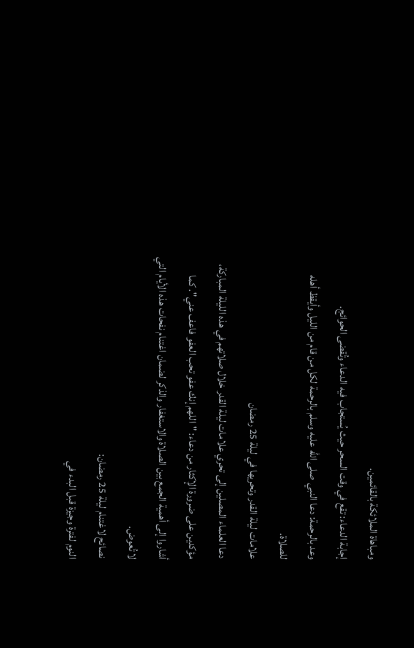ومباهاة الملائكة بالقائمين.
إجابة الدعاء: تقع في وقت السحر حيث يُستجاب فيه الدعاء وتُقضى الحوائج.
وعد بالرحمة: دعا النبي صلى الله عليه وسلم بالرحمة لكل من قام من الليل وأيقظ أهله للصلاة.
علامات ليلة القدر وتحريها في ليلة 25 رمضان
دعا العلماء المصلين إلى تحري علامات ليلة القدر خلال صلاتهم في هذه الليلة المباركة، مؤكدين على ضرورة الإكثار من دعاء: "اللهم إنك عفو تحب العفو فاعف عني". كما أشاروا إلى أهمية الجمع بين الصلاة والاستغفار والذكر لضمان اغتنام نفحات هذه الأيام التي لا تُعوض.
نصائح لاغتنام ليلة 25 رمضان:
النوم لفترة وجيزة قبل البدء في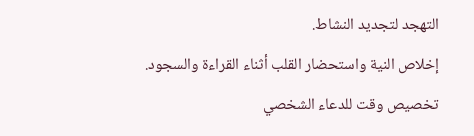التهجد لتجديد النشاط.
إخلاص النية واستحضار القلب أثناء القراءة والسجود.
تخصيص وقت للدعاء الشخصي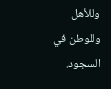وللأهل وللوطن في السجود.